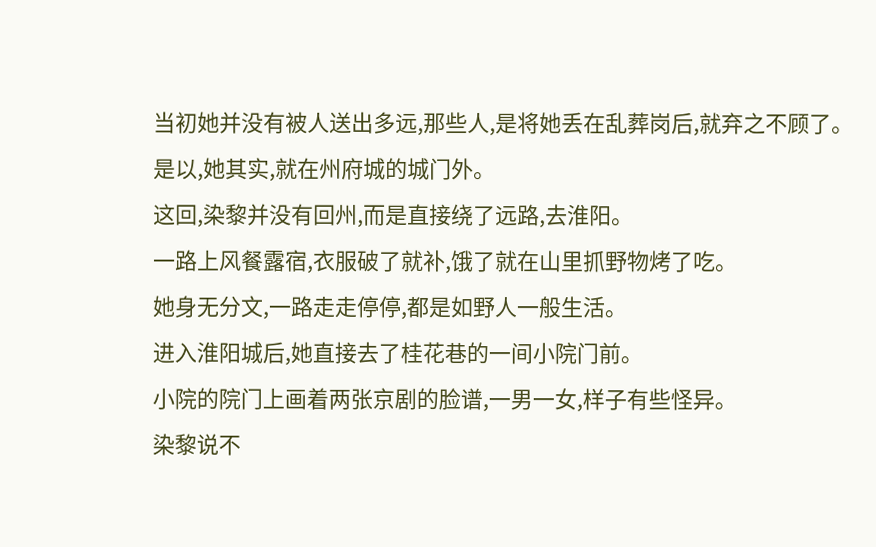当初她并没有被人送出多远,那些人,是将她丢在乱葬岗后,就弃之不顾了。
是以,她其实,就在州府城的城门外。
这回,染黎并没有回州,而是直接绕了远路,去淮阳。
一路上风餐露宿,衣服破了就补,饿了就在山里抓野物烤了吃。
她身无分文,一路走走停停,都是如野人一般生活。
进入淮阳城后,她直接去了桂花巷的一间小院门前。
小院的院门上画着两张京剧的脸谱,一男一女,样子有些怪异。
染黎说不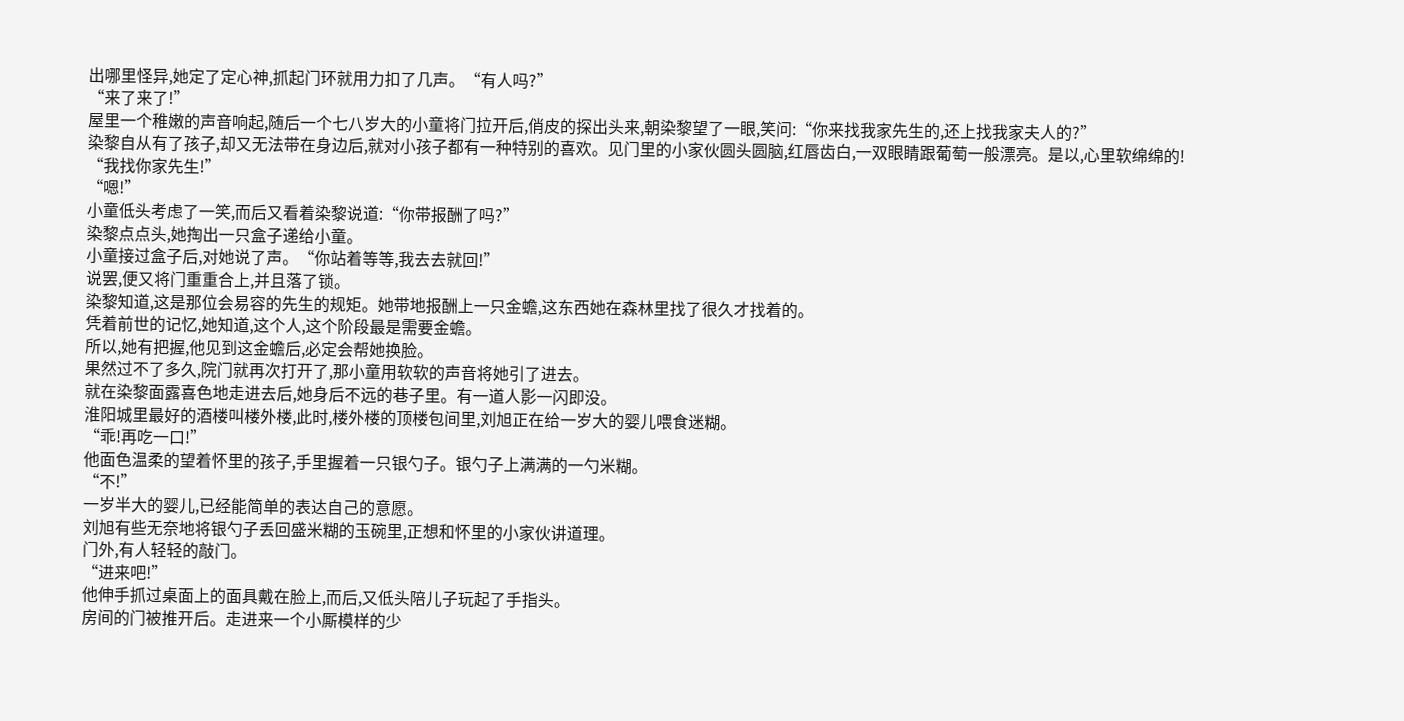出哪里怪异,她定了定心神,抓起门环就用力扣了几声。“有人吗?”
“来了来了!”
屋里一个稚嫩的声音响起,随后一个七八岁大的小童将门拉开后,俏皮的探出头来,朝染黎望了一眼,笑问:“你来找我家先生的,还上找我家夫人的?”
染黎自从有了孩子,却又无法带在身边后,就对小孩子都有一种特别的喜欢。见门里的小家伙圆头圆脑,红唇齿白,一双眼睛跟葡萄一般漂亮。是以,心里软绵绵的!
“我找你家先生!”
“嗯!”
小童低头考虑了一笑,而后又看着染黎说道:“你带报酬了吗?”
染黎点点头,她掏出一只盒子递给小童。
小童接过盒子后,对她说了声。“你站着等等,我去去就回!”
说罢,便又将门重重合上,并且落了锁。
染黎知道,这是那位会易容的先生的规矩。她带地报酬上一只金蟾,这东西她在森林里找了很久才找着的。
凭着前世的记忆,她知道,这个人,这个阶段最是需要金蟾。
所以,她有把握,他见到这金蟾后,必定会帮她换脸。
果然过不了多久,院门就再次打开了,那小童用软软的声音将她引了进去。
就在染黎面露喜色地走进去后,她身后不远的巷子里。有一道人影一闪即没。
淮阳城里最好的酒楼叫楼外楼,此时,楼外楼的顶楼包间里,刘旭正在给一岁大的婴儿喂食迷糊。
“乖!再吃一口!”
他面色温柔的望着怀里的孩子,手里握着一只银勺子。银勺子上满满的一勺米糊。
“不!”
一岁半大的婴儿,已经能简单的表达自己的意愿。
刘旭有些无奈地将银勺子丢回盛米糊的玉碗里,正想和怀里的小家伙讲道理。
门外,有人轻轻的敲门。
“进来吧!”
他伸手抓过桌面上的面具戴在脸上,而后,又低头陪儿子玩起了手指头。
房间的门被推开后。走进来一个小厮模样的少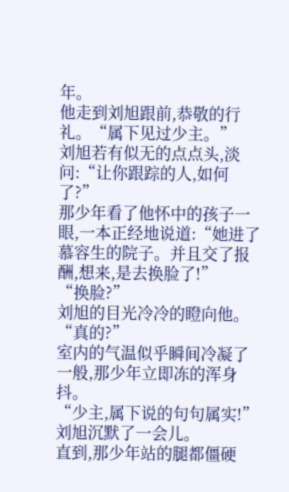年。
他走到刘旭跟前,恭敬的行礼。“属下见过少主。”
刘旭若有似无的点点头,淡问:“让你跟踪的人,如何了?”
那少年看了他怀中的孩子一眼,一本正经地说道:“她进了慕容生的院子。并且交了报酬,想来,是去换脸了!”
“换脸?”
刘旭的目光冷冷的瞪向他。“真的?”
室内的气温似乎瞬间冷凝了一般,那少年立即冻的浑身抖。
“少主,属下说的句句属实!”
刘旭沉默了一会儿。
直到,那少年站的腿都僵硬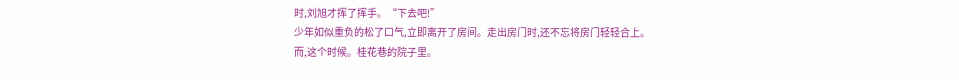时,刘旭才挥了挥手。“下去吧!”
少年如似重负的松了口气,立即离开了房间。走出房门时,还不忘将房门轻轻合上。
而,这个时候。桂花巷的院子里。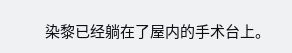染黎已经躺在了屋内的手术台上。